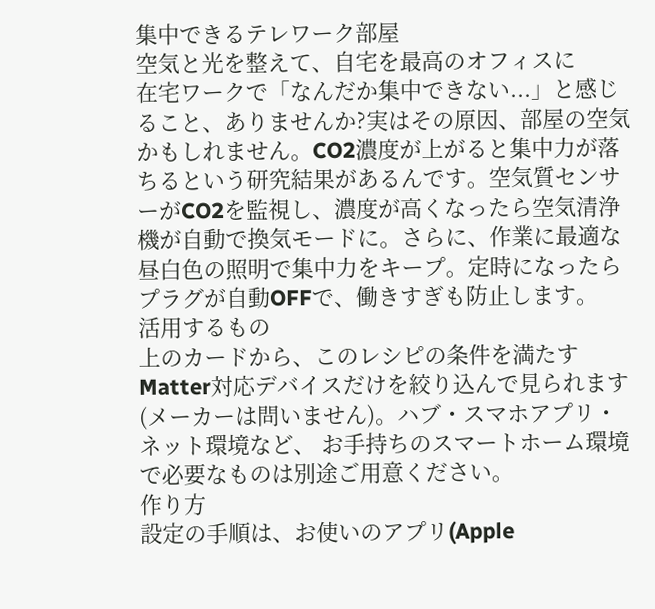集中できるテレワーク部屋
空気と光を整えて、自宅を最高のオフィスに
在宅ワークで「なんだか集中できない...」と感じること、ありませんか?実はその原因、部屋の空気かもしれません。CO2濃度が上がると集中力が落ちるという研究結果があるんです。空気質センサーがCO2を監視し、濃度が高くなったら空気清浄機が自動で換気モードに。さらに、作業に最適な昼白色の照明で集中力をキープ。定時になったらプラグが自動OFFで、働きすぎも防止します。
活用するもの
上のカードから、このレシピの条件を満たす Matter対応デバイスだけを絞り込んで見られます(メーカーは問いません)。ハブ・スマホアプリ・ネット環境など、 お手持ちのスマートホーム環境で必要なものは別途ご用意ください。
作り方
設定の手順は、お使いのアプリ(Apple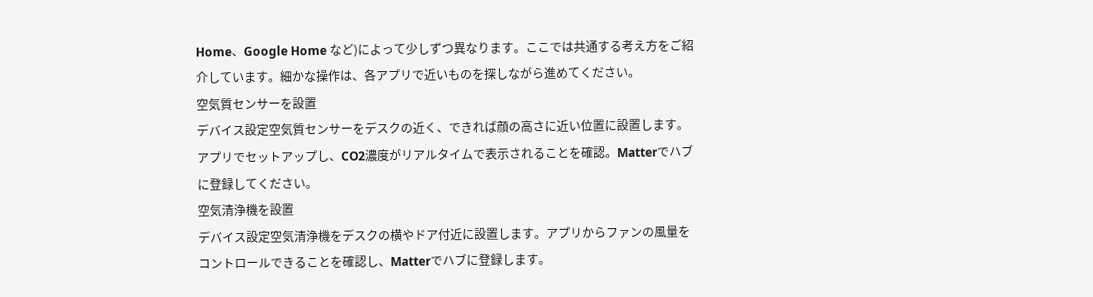Home、Google Home など)によって少しずつ異なります。ここでは共通する考え方をご紹介しています。細かな操作は、各アプリで近いものを探しながら進めてください。
空気質センサーを設置
デバイス設定空気質センサーをデスクの近く、できれば顔の高さに近い位置に設置します。アプリでセットアップし、CO2濃度がリアルタイムで表示されることを確認。Matterでハブに登録してください。
空気清浄機を設置
デバイス設定空気清浄機をデスクの横やドア付近に設置します。アプリからファンの風量をコントロールできることを確認し、Matterでハブに登録します。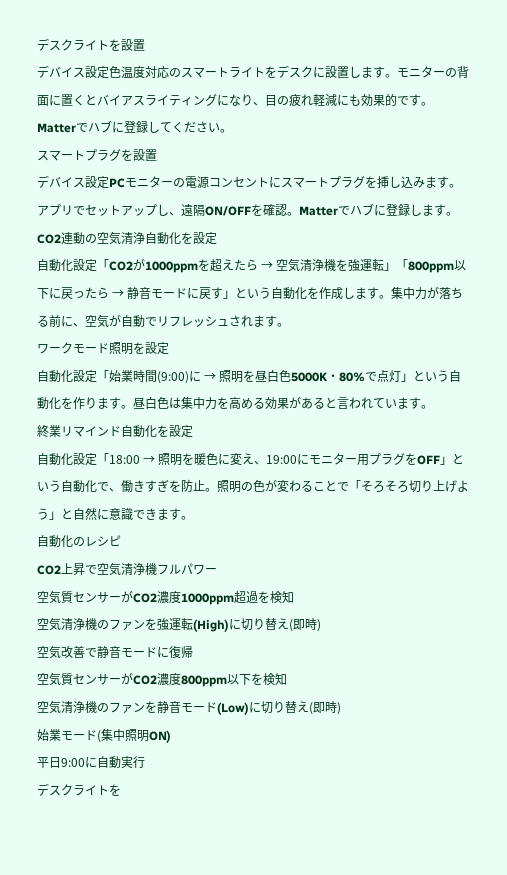デスクライトを設置
デバイス設定色温度対応のスマートライトをデスクに設置します。モニターの背面に置くとバイアスライティングになり、目の疲れ軽減にも効果的です。Matterでハブに登録してください。
スマートプラグを設置
デバイス設定PCモニターの電源コンセントにスマートプラグを挿し込みます。アプリでセットアップし、遠隔ON/OFFを確認。Matterでハブに登録します。
CO2連動の空気清浄自動化を設定
自動化設定「CO2が1000ppmを超えたら → 空気清浄機を強運転」「800ppm以下に戻ったら → 静音モードに戻す」という自動化を作成します。集中力が落ちる前に、空気が自動でリフレッシュされます。
ワークモード照明を設定
自動化設定「始業時間(9:00)に → 照明を昼白色5000K・80%で点灯」という自動化を作ります。昼白色は集中力を高める効果があると言われています。
終業リマインド自動化を設定
自動化設定「18:00 → 照明を暖色に変え、19:00にモニター用プラグをOFF」という自動化で、働きすぎを防止。照明の色が変わることで「そろそろ切り上げよう」と自然に意識できます。
自動化のレシピ
CO2上昇で空気清浄機フルパワー
空気質センサーがCO2濃度1000ppm超過を検知
空気清浄機のファンを強運転(High)に切り替え(即時)
空気改善で静音モードに復帰
空気質センサーがCO2濃度800ppm以下を検知
空気清浄機のファンを静音モード(Low)に切り替え(即時)
始業モード(集中照明ON)
平日9:00に自動実行
デスクライトを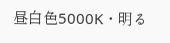昼白色5000K・明る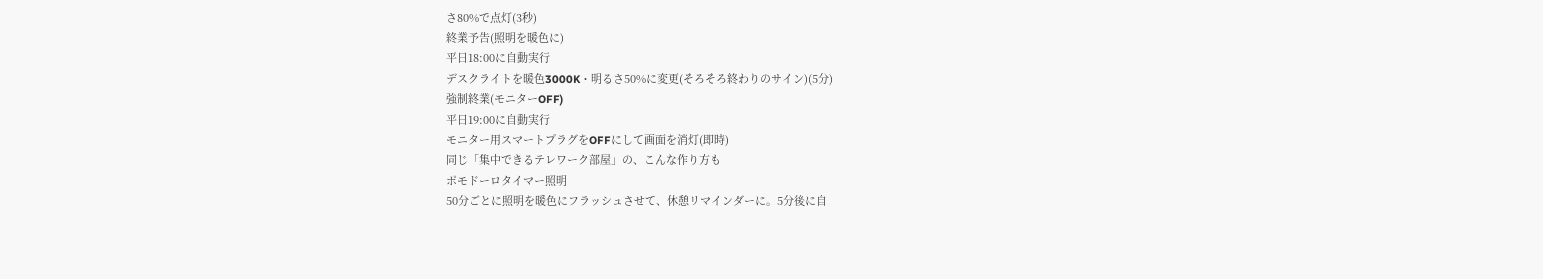さ80%で点灯(3秒)
終業予告(照明を暖色に)
平日18:00に自動実行
デスクライトを暖色3000K・明るさ50%に変更(そろそろ終わりのサイン)(5分)
強制終業(モニターOFF)
平日19:00に自動実行
モニター用スマートプラグをOFFにして画面を消灯(即時)
同じ「集中できるテレワーク部屋」の、こんな作り方も
ポモドーロタイマー照明
50分ごとに照明を暖色にフラッシュさせて、休憩リマインダーに。5分後に自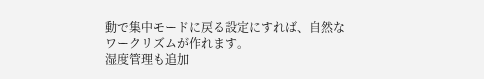動で集中モードに戻る設定にすれば、自然なワークリズムが作れます。
湿度管理も追加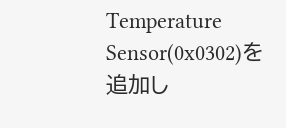Temperature Sensor(0x0302)を追加し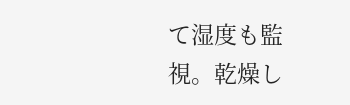て湿度も監視。乾燥し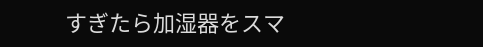すぎたら加湿器をスマ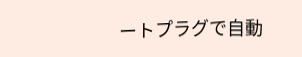ートプラグで自動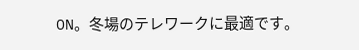ON。冬場のテレワークに最適です。